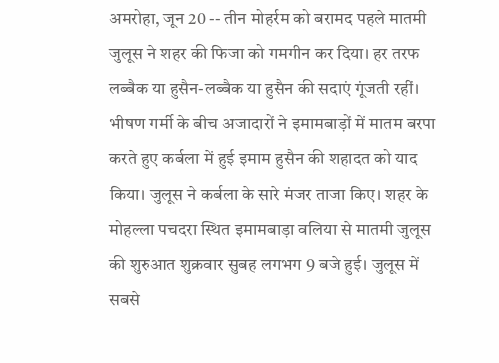अमरोहा, जून 20 -- तीन मोहर्रम को बरामद पहले मातमी जुलूस ने शहर की फिजा को गमगीन कर दिया। हर तरफ लब्बैक या हुसैन-लब्बैक या हुसैन की सदाएं गूंजती रहीं। भीषण गर्मी के बीच अजादारों ने इमामबाड़ों में मातम बरपा करते हुए कर्बला में हुई इमाम हुसैन की शहादत को याद किया। जुलूस ने कर्बला के सारे मंजर ताजा किए। शहर के मोहल्ला पचदरा स्थित इमामबाड़ा वलिया से मातमी जुलूस की शुरुआत शुक्रवार सुबह लगभग 9 बजे हुई। जुलूस में सबसे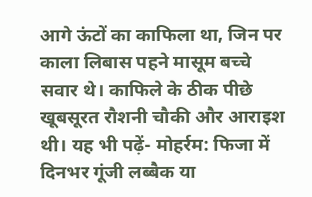आगे ऊंटों का काफिला था, जिन पर काला लिबास पहने मासूम बच्चे सवार थे। काफिले के ठीक पीछे खूबसूरत रौशनी चौकी और आराइश थी। यह भी पढ़ें- मोहर्रम: फिजा में दिनभर गूंजी लब्बैक या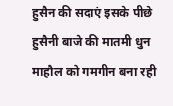हुसैन की सदाएं इसके पीछे हुसैनी बाजे की मातमी धुन माहौल को गमगीन बना रही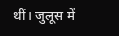थीं। जुलूस में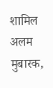शामिल अलम मुबारक,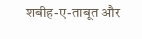शबीह-ए-ताबूत और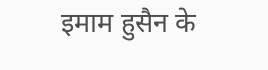इमाम हुसैन के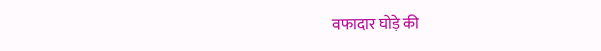वफादार घोड़े की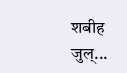शबीह जुल्...